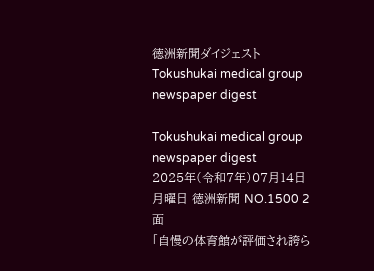徳洲新聞ダイジェスト
Tokushukai medical group newspaper digest

Tokushukai medical group newspaper digest
2025年(令和7年)07月14日 月曜日 徳洲新聞 NO.1500 2面
「自慢の体育館が評価され誇ら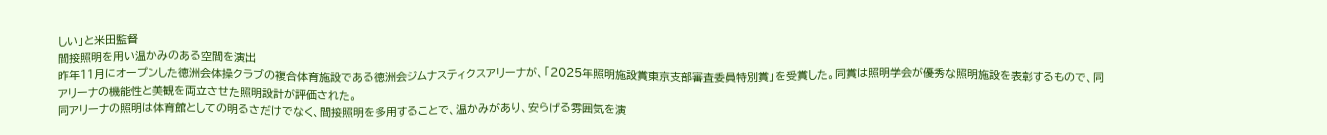しい」と米田監督
間接照明を用い温かみのある空間を演出
昨年11月にオープンした徳洲会体操クラブの複合体育施設である徳洲会ジムナスティクスアリーナが、「2025年照明施設賞東京支部審査委員特別賞」を受賞した。同賞は照明学会が優秀な照明施設を表彰するもので、同アリーナの機能性と美観を両立させた照明設計が評価された。
同アリーナの照明は体育館としての明るさだけでなく、間接照明を多用することで、温かみがあり、安らげる雰囲気を演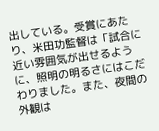出している。受賞にあたり、米田功監督は「試合に近い雰囲気が出せるように、照明の明るさにはこだわりました。また、夜間の外観は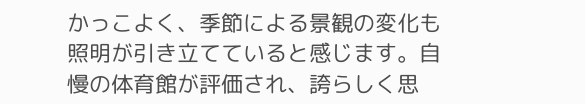かっこよく、季節による景観の変化も照明が引き立てていると感じます。自慢の体育館が評価され、誇らしく思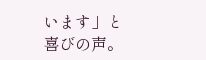います」と喜びの声。